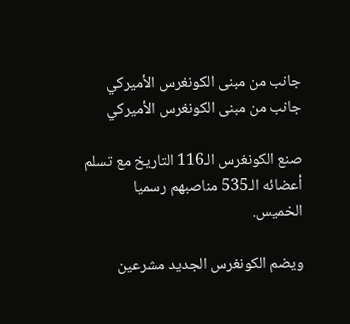جانب من مبنى الكونغرس الأميركي
جانب من مبنى الكونغرس الأميركي

صنع الكونغرس الـ116 التاريخ مع تسلم أعضائه الـ535 مناصبهم رسميا الخميس.

ويضم الكونغرس الجديد مشرعين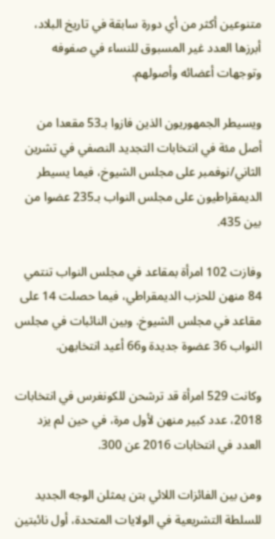متنوعين أكثر من أي دورة سابقة في تاريخ البلاد، أبرزها العدد غير المسبوق للنساء في صفوفه وتوجهات أعضائه وأصولهم.

ويسيطر الجمهوريون الذين فازوا بـ53 مقعدا من أصل مئة في انتخابات التجديد النصفي في تشرين الثاني/نوفمبر على مجلس الشيوخ، فيما يسيطر الديمقراطيون على مجلس النواب بـ235 عضوا من بين 435.

وفازت 102 امرأة بمقاعد في مجلس النواب تنتمي 84 منهن للحزب الديمقراطي، فيما حصلت 14 على مقاعد في مجلس الشيوخ. وبين النائبات في مجلس النواب 36 عضوة جديدة و66 أعيد انتخابهن.

وكانت 529 امرأة قد ترشحن للكونغرس في انتخابات 2018، عدد كبير منهن لأول مرة، في حين لم يزد العدد في انتخابات 2016 عن 300.

ومن بين الفائزات اللائي بتن يمثلن الوجه الجديد للسلطة التشريعية في الولايات المتحدة، أول نائبتين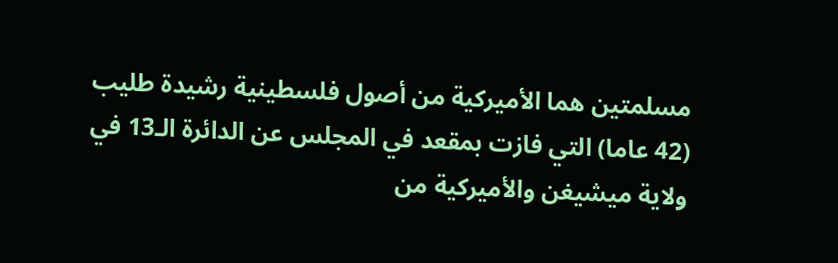مسلمتين هما الأميركية من أصول فلسطينية رشيدة طليب (42 عاما) التي فازت بمقعد في المجلس عن الدائرة الـ13 في ولاية ميشيغن والأميركية من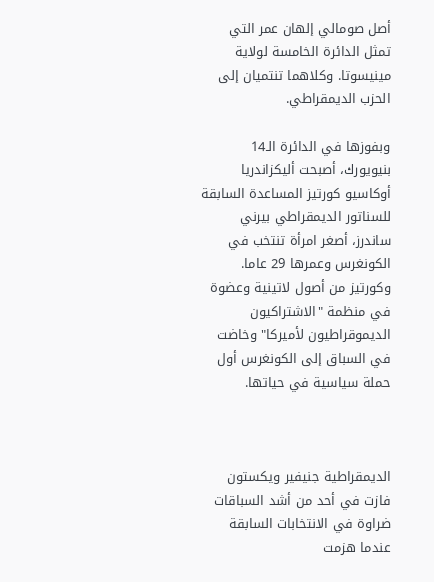أصل صومالي إلهان عمر التي تمثل الدائرة الخامسة لولاية مينيسوتا. وكلاهما تنتميان إلى الحزب الديمقراطي.

وبفوزها في الدائرة الـ14 بنيويورك، أصبحت أليكزاندريا أوكاسيو كورتيز المساعدة السابقة للسناتور الديمقراطي بيرني ساندرز، أصغر امرأة تنتخب في الكونغرس وعمرها 29 عاما. وكورتيز من أصول لاتينية وعضوة في منظمة "الاشتراكيون الديموقراطيون لأميركا" وخاضت في السباق إلى الكونغرس أول حملة سياسية في حياتها.



الديمقراطية جنيفير ويكستون فازت في أحد من أشد السباقات ضراوة في الانتخابات السابقة عندما هزمت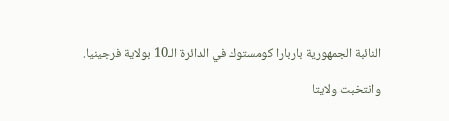النائبة الجمهورية باربارا كومستوك في الدائرة الـ10 بولاية فرجينيا.

وانتخبت ولايتا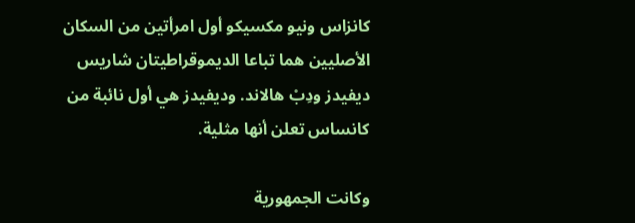كانزاس ونيو مكسيكو أول امرأتين من السكان الأصليين هما تباعا الديموقراطيتان شاريس ديفيدز ودِبْ هالاند. وديفيدز هي أول نائبة من كانساس تعلن أنها مثلية.

وكانت الجمهورية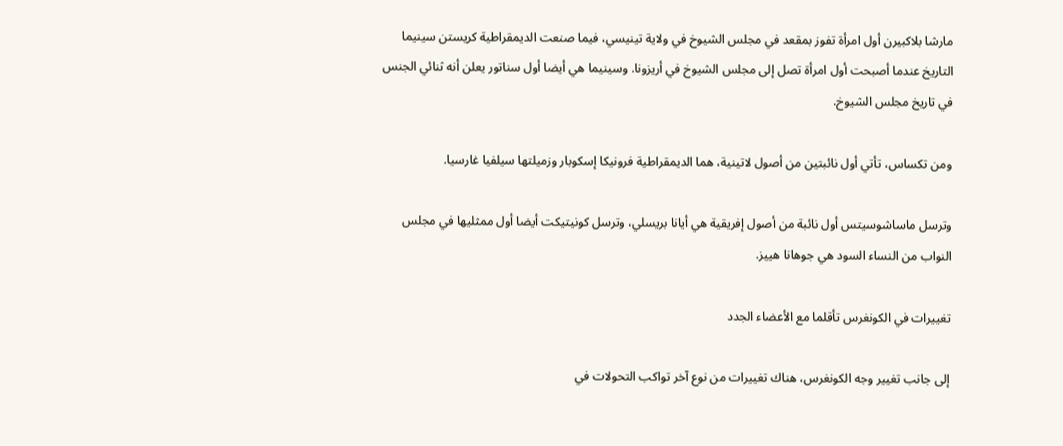مارشا بلاكبيرن أول امرأة تفوز بمقعد في مجلس الشيوخ في ولاية تينيسي، فيما صنعت الديمقراطية كريستن سينيما التاريخ عندما أصبحت أول امرأة تصل إلى مجلس الشيوخ في أريزونا. وسينيما هي أيضا أول سناتور يعلن أنه ثنائي الجنس في تاريخ مجلس الشيوخ.

ومن تكساس، تأتي أول نائبتين من أصول لاتينية، هما الديمقراطية فرونيكا إسكوبار وزميلتها سيلفيا غارسيا.

وترسل ماساشوسيتس أول نائبة من أصول إفريقية هي أيانا بريسلي، وترسل كونيتيكت أيضا أول ممثليها في مجلس النواب من النساء السود هي جوهانا هييز.

تغييرات في الكونغرس تأقلما مع الأعضاء الجدد

إلى جانب تغيير وجه الكونغرس، هناك تغييرات من نوع آخر تواكب التحولات في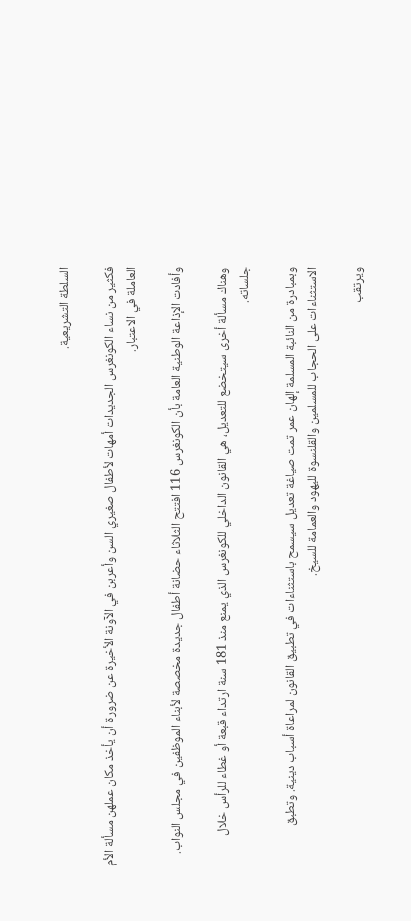السلطة التشريعية.

فكثير من نساء الكونغرس الجديدات أمهات لأطفال صغيري السن وأعربن في الآونة الأخيرة عن ضرورة أن يأخذ مكان عملهن مسألة الأم العاملة في الاعتبار.

وأفادت الإذاعة الوطنية العامة بأن الكونغرس 116 افتتح الثلاثاء حضانة أطفال جديدة مخصصة لأبناء الموظفين في مجلس النواب.

وهناك مسألة أخرى سيتخضع للتعديل، هي القانون الداخلي للكونغرس الذي يمنع منذ 181 سنة ارتداء قبعة أو غطاء للرأس خلال جلساته.

وبمبادرة من النائبة المسلمة إلهان عمر تمت صياغة تعديل سيسمح باستثناءات في تطبيق القانون لمراعاة أسباب دينية. وتطبق  الاستثناءات على الحجاب للمسلمين والقلنسوة لليهود والعمامة للسيخ.

ويرتقب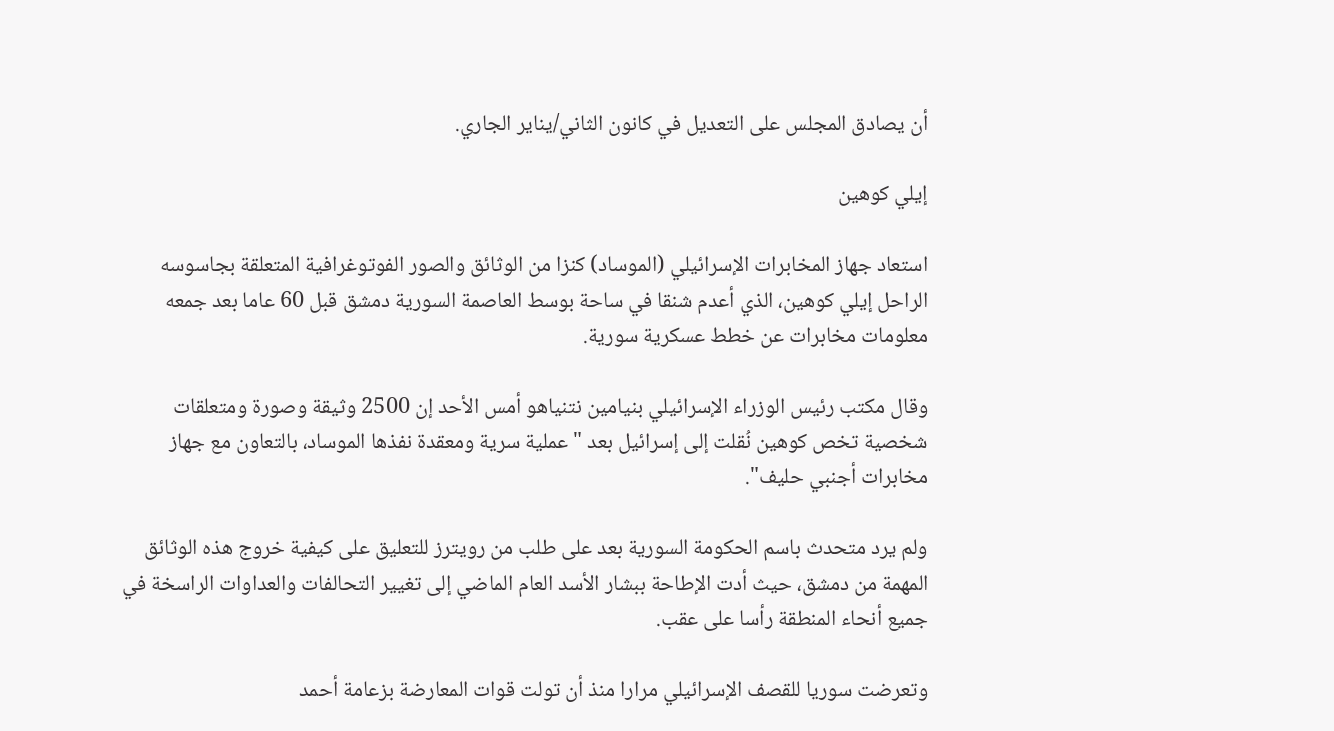أن يصادق المجلس على التعديل في كانون الثاني/يناير الجاري.

إيلي كوهين

استعاد جهاز المخابرات الإسرائيلي (الموساد) كنزا من الوثائق والصور الفوتوغرافية المتعلقة بجاسوسه الراحل إيلي كوهين، الذي أعدم شنقا في ساحة بوسط العاصمة السورية دمشق قبل 60 عاما بعد جمعه معلومات مخابرات عن خطط عسكرية سورية.

وقال مكتب رئيس الوزراء الإسرائيلي بنيامين نتنياهو أمس الأحد إن 2500 وثيقة وصورة ومتعلقات شخصية تخص كوهين نُقلت إلى إسرائيل بعد "عملية سرية ومعقدة نفذها الموساد، بالتعاون مع جهاز مخابرات أجنبي حليف".

ولم يرد متحدث باسم الحكومة السورية بعد على طلب من رويترز للتعليق على كيفية خروج هذه الوثائق المهمة من دمشق، حيث أدت الإطاحة ببشار الأسد العام الماضي إلى تغيير التحالفات والعداوات الراسخة في جميع أنحاء المنطقة رأسا على عقب.

وتعرضت سوريا للقصف الإسرائيلي مرارا منذ أن تولت قوات المعارضة بزعامة أحمد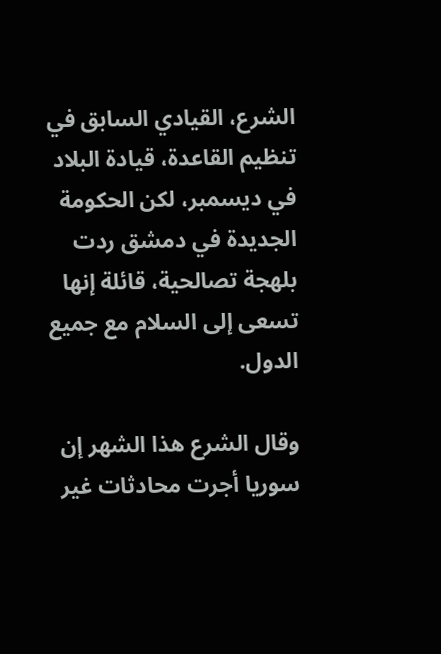الشرع، القيادي السابق في تنظيم القاعدة، قيادة البلاد في ديسمبر، لكن الحكومة الجديدة في دمشق ردت بلهجة تصالحية، قائلة إنها تسعى إلى السلام مع جميع الدول.

وقال الشرع هذا الشهر إن سوريا أجرت محادثات غير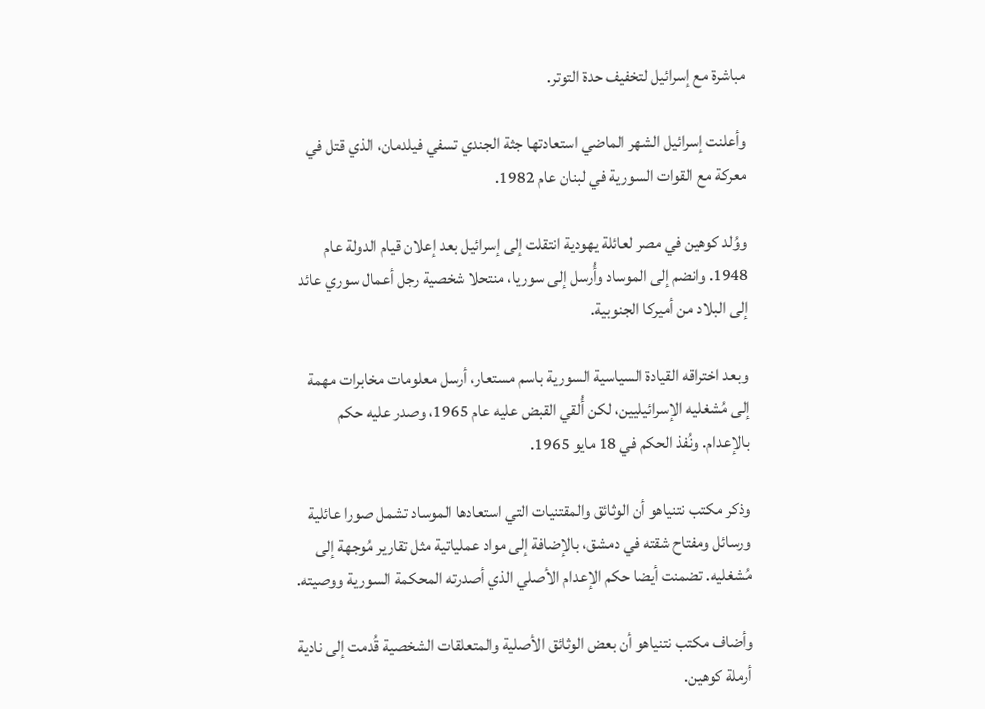مباشرة مع إسرائيل لتخفيف حدة التوتر.

وأعلنت إسرائيل الشهر الماضي استعادتها جثة الجندي تسفي فيلدمان، الذي قتل في معركة مع القوات السورية في لبنان عام 1982.

ووُلد كوهين في مصر لعائلة يهودية انتقلت إلى إسرائيل بعد إعلان قيام الدولة عام 1948. وانضم إلى الموساد وأُرسل إلى سوريا، منتحلا شخصية رجل أعمال سوري عائد إلى البلاد من أميركا الجنوبية.

وبعد اختراقه القيادة السياسية السورية باسم مستعار، أرسل معلومات مخابرات مهمة إلى مُشغليه الإسرائيليين، لكن أُلقي القبض عليه عام 1965، وصدر عليه حكم بالإعدام. ونُفذ الحكم في 18 مايو 1965.

وذكر مكتب نتنياهو أن الوثائق والمقتنيات التي استعادها الموساد تشمل صورا عائلية ورسائل ومفتاح شقته في دمشق، بالإضافة إلى مواد عملياتية مثل تقارير مُوجهة إلى مُشغليه. تضمنت أيضا حكم الإعدام الأصلي الذي أصدرته المحكمة السورية ووصيته.

وأضاف مكتب نتنياهو أن بعض الوثائق الأصلية والمتعلقات الشخصية قُدمت إلى نادية أرملة كوهين.